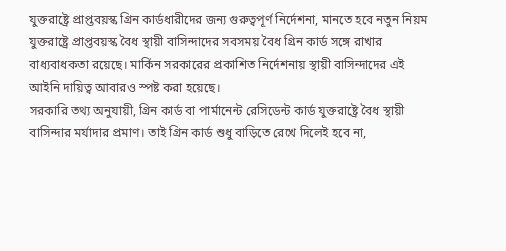যুক্তরাষ্ট্রে প্রাপ্তবয়স্ক গ্রিন কার্ডধারীদের জন্য গুরুত্বপূর্ণ নির্দেশনা, মানতে হবে নতুন নিয়ম
যুক্তরাষ্ট্রে প্রাপ্তবয়স্ক বৈধ স্থায়ী বাসিন্দাদের সবসময় বৈধ গ্রিন কার্ড সঙ্গে রাখার বাধ্যবাধকতা রয়েছে। মার্কিন সরকারের প্রকাশিত নির্দেশনায় স্থায়ী বাসিন্দাদের এই আইনি দায়িত্ব আবারও স্পষ্ট করা হয়েছে।
সরকারি তথ্য অনুযায়ী, গ্রিন কার্ড বা পার্মানেন্ট রেসিডেন্ট কার্ড যুক্তরাষ্ট্রে বৈধ স্থায়ী বাসিন্দার মর্যাদার প্রমাণ। তাই গ্রিন কার্ড শুধু বাড়িতে রেখে দিলেই হবে না,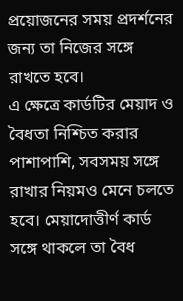প্রয়োজনের সময় প্রদর্শনের জন্য তা নিজের সঙ্গে রাখতে হবে।
এ ক্ষেত্রে কার্ডটির মেয়াদ ও বৈধতা নিশ্চিত করার পাশাপাশি, সবসময় সঙ্গে রাখার নিয়মও মেনে চলতে হবে। মেয়াদোত্তীর্ণ কার্ড সঙ্গে থাকলে তা বৈধ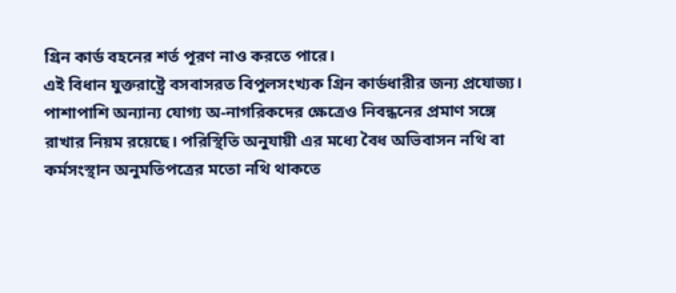গ্রিন কার্ড বহনের শর্ত পূরণ নাও করতে পারে।
এই বিধান যুক্তরাষ্ট্রে বসবাসরত বিপুলসংখ্যক গ্রিন কার্ডধারীর জন্য প্রযোজ্য। পাশাপাশি অন্যান্য যোগ্য অ-নাগরিকদের ক্ষেত্রেও নিবন্ধনের প্রমাণ সঙ্গে রাখার নিয়ম রয়েছে। পরিস্থিতি অনুযায়ী এর মধ্যে বৈধ অভিবাসন নথি বা কর্মসংস্থান অনুমতিপত্রের মতো নথি থাকতে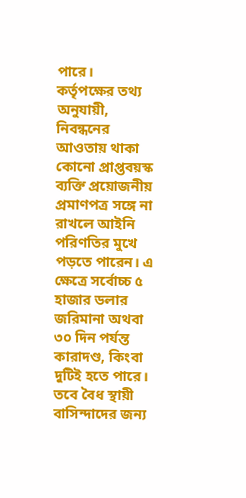পারে।
কর্তৃপক্ষের তথ্য অনুযায়ী, নিবন্ধনের আওতায় থাকা কোনো প্রাপ্তবয়স্ক ব্যক্তি প্রয়োজনীয় প্রমাণপত্র সঙ্গে না রাখলে আইনি পরিণতির মুখে পড়তে পারেন। এ ক্ষেত্রে সর্বোচ্চ ৫ হাজার ডলার জরিমানা অথবা ৩০ দিন পর্যন্ত কারাদণ্ড, কিংবা দুটিই হতে পারে।
তবে বৈধ স্থায়ী বাসিন্দাদের জন্য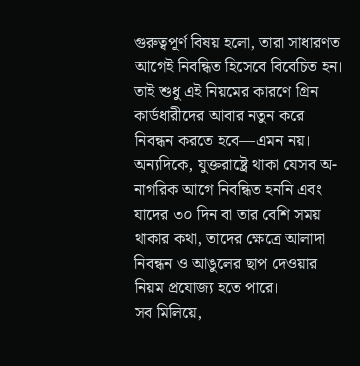গুরুত্বপূর্ণ বিষয় হলো, তারা সাধারণত আগেই নিবন্ধিত হিসেবে বিবেচিত হন। তাই শুধু এই নিয়মের কারণে গ্রিন কার্ডধারীদের আবার নতুন করে নিবন্ধন করতে হবে—এমন নয়।
অন্যদিকে, যুক্তরাষ্ট্রে থাকা যেসব অ-নাগরিক আগে নিবন্ধিত হননি এবং যাদের ৩০ দিন বা তার বেশি সময় থাকার কথা, তাদের ক্ষেত্রে আলাদা নিবন্ধন ও আঙুলের ছাপ দেওয়ার নিয়ম প্রযোজ্য হতে পারে।
সব মিলিয়ে,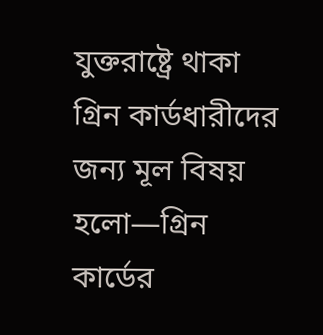যুক্তরাষ্ট্রে থাকা গ্রিন কার্ডধারীদের জন্য মূল বিষয় হলো—গ্রিন কার্ডের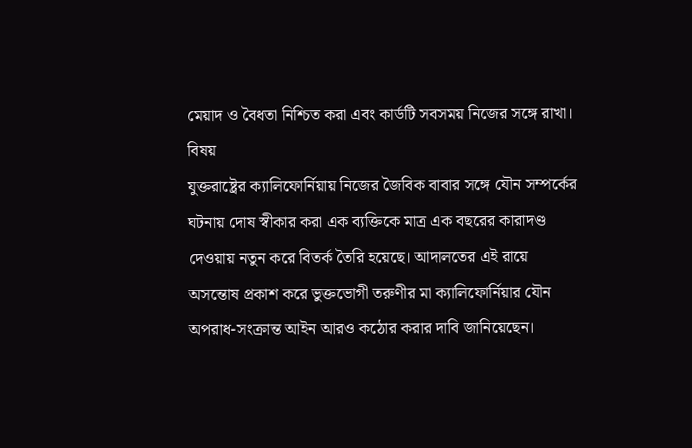মেয়াদ ও বৈধতা নিশ্চিত করা এবং কার্ডটি সবসময় নিজের সঙ্গে রাখা।
বিষয়
যুক্তরাষ্ট্রের ক্যালিফোর্নিয়ায় নিজের জৈবিক বাবার সঙ্গে যৌন সম্পর্কের ঘটনায় দোষ স্বীকার করা এক ব্যক্তিকে মাত্র এক বছরের কারাদণ্ড দেওয়ায় নতুন করে বিতর্ক তৈরি হয়েছে। আদালতের এই রায়ে অসন্তোষ প্রকাশ করে ভুক্তভোগী তরুণীর মা ক্যালিফোর্নিয়ার যৌন অপরাধ-সংক্রান্ত আইন আরও কঠোর করার দাবি জানিয়েছেন।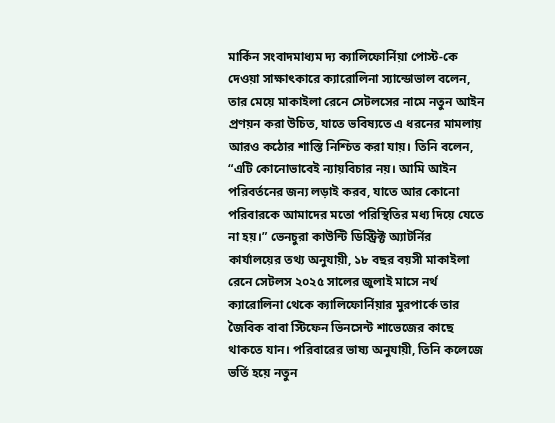মার্কিন সংবাদমাধ্যম দ্য ক্যালিফোর্নিয়া পোস্ট-কে দেওয়া সাক্ষাৎকারে ক্যারোলিনা স্যান্ডোভাল বলেন, তার মেয়ে মাকাইলা রেনে সেটলসের নামে নতুন আইন প্রণয়ন করা উচিত, যাতে ভবিষ্যতে এ ধরনের মামলায় আরও কঠোর শাস্তি নিশ্চিত করা যায়। তিনি বলেন, “এটি কোনোভাবেই ন্যায়বিচার নয়। আমি আইন পরিবর্তনের জন্য লড়াই করব, যাতে আর কোনো পরিবারকে আমাদের মতো পরিস্থিতির মধ্য দিয়ে যেতে না হয়।” ভেনচুরা কাউন্টি ডিস্ট্রিক্ট অ্যাটর্নির কার্যালয়ের তথ্য অনুযায়ী, ১৮ বছর বয়সী মাকাইলা রেনে সেটলস ২০২৫ সালের জুলাই মাসে নর্থ ক্যারোলিনা থেকে ক্যালিফোর্নিয়ার মুরপার্কে তার জৈবিক বাবা স্টিফেন ভিনসেন্ট শাভেজের কাছে থাকতে যান। পরিবারের ভাষ্য অনুযায়ী, তিনি কলেজে ভর্তি হয়ে নতুন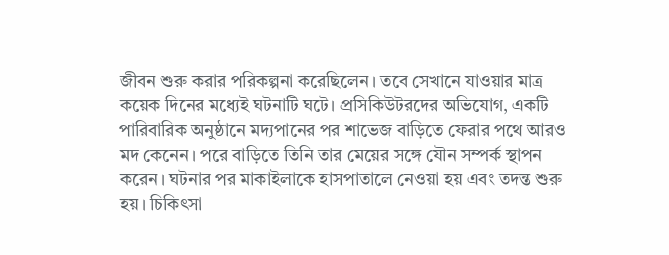জীবন শুরু করার পরিকল্পনা করেছিলেন। তবে সেখানে যাওয়ার মাত্র কয়েক দিনের মধ্যেই ঘটনাটি ঘটে। প্রসিকিউটরদের অভিযোগ, একটি পারিবারিক অনুষ্ঠানে মদ্যপানের পর শাভেজ বাড়িতে ফেরার পথে আরও মদ কেনেন। পরে বাড়িতে তিনি তার মেয়ের সঙ্গে যৌন সম্পর্ক স্থাপন করেন। ঘটনার পর মাকাইলাকে হাসপাতালে নেওয়া হয় এবং তদন্ত শুরু হয়। চিকিৎসা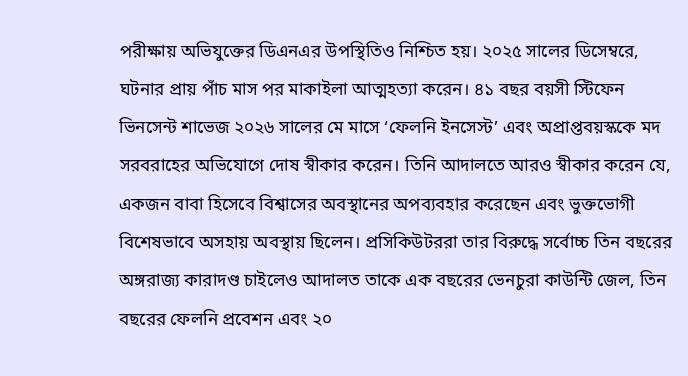পরীক্ষায় অভিযুক্তের ডিএনএর উপস্থিতিও নিশ্চিত হয়। ২০২৫ সালের ডিসেম্বরে, ঘটনার প্রায় পাঁচ মাস পর মাকাইলা আত্মহত্যা করেন। ৪১ বছর বয়সী স্টিফেন ভিনসেন্ট শাভেজ ২০২৬ সালের মে মাসে ‘ফেলনি ইনসেস্ট’ এবং অপ্রাপ্তবয়স্ককে মদ সরবরাহের অভিযোগে দোষ স্বীকার করেন। তিনি আদালতে আরও স্বীকার করেন যে, একজন বাবা হিসেবে বিশ্বাসের অবস্থানের অপব্যবহার করেছেন এবং ভুক্তভোগী বিশেষভাবে অসহায় অবস্থায় ছিলেন। প্রসিকিউটররা তার বিরুদ্ধে সর্বোচ্চ তিন বছরের অঙ্গরাজ্য কারাদণ্ড চাইলেও আদালত তাকে এক বছরের ভেনচুরা কাউন্টি জেল, তিন বছরের ফেলনি প্রবেশন এবং ২০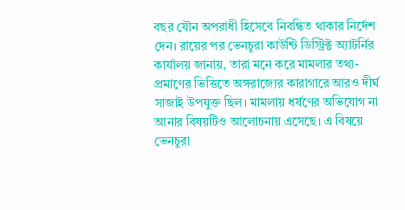বছর যৌন অপরাধী হিসেবে নিবন্ধিত থাকার নির্দেশ দেন। রায়ের পর ভেনচুরা কাউন্টি ডিস্ট্রিক্ট অ্যাটর্নির কার্যালয় জানায়, তারা মনে করে মামলার তথ্য-প্রমাণের ভিত্তিতে অঙ্গরাজ্যের কারাগারে আরও দীর্ঘ সাজাই উপযুক্ত ছিল। মামলায় ধর্ষণের অভিযোগ না আনার বিষয়টিও আলোচনায় এসেছে। এ বিষয়ে ভেনচুরা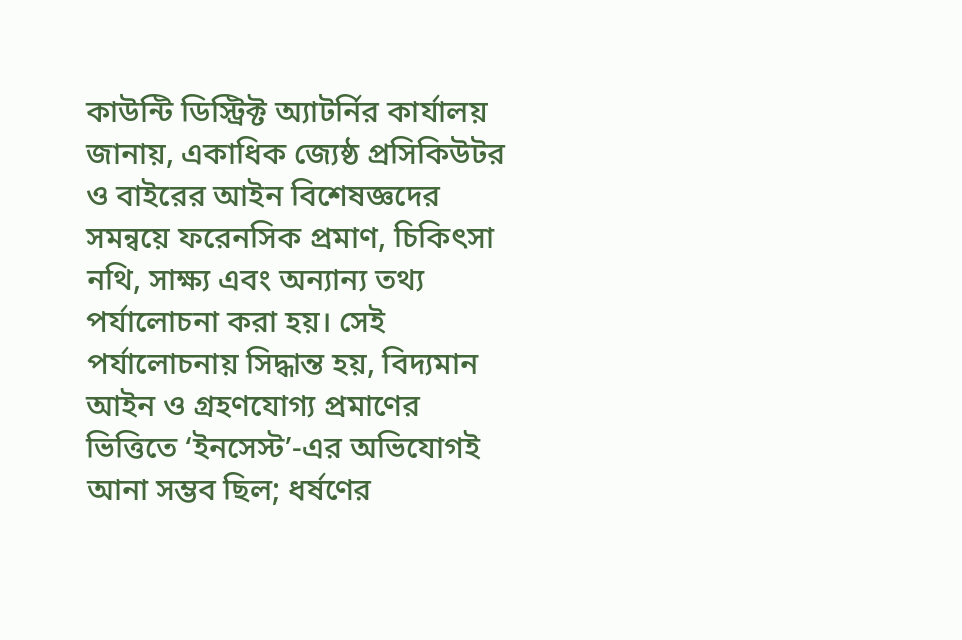কাউন্টি ডিস্ট্রিক্ট অ্যাটর্নির কার্যালয় জানায়, একাধিক জ্যেষ্ঠ প্রসিকিউটর ও বাইরের আইন বিশেষজ্ঞদের সমন্বয়ে ফরেনসিক প্রমাণ, চিকিৎসা নথি, সাক্ষ্য এবং অন্যান্য তথ্য পর্যালোচনা করা হয়। সেই পর্যালোচনায় সিদ্ধান্ত হয়, বিদ্যমান আইন ও গ্রহণযোগ্য প্রমাণের ভিত্তিতে ‘ইনসেস্ট’-এর অভিযোগই আনা সম্ভব ছিল; ধর্ষণের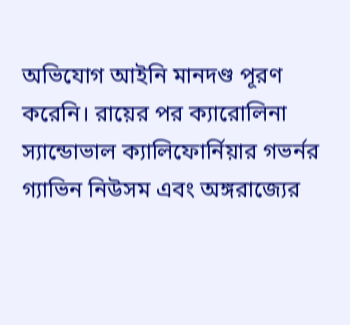অভিযোগ আইনি মানদণ্ড পূরণ করেনি। রায়ের পর ক্যারোলিনা স্যান্ডোভাল ক্যালিফোর্নিয়ার গভর্নর গ্যাভিন নিউসম এবং অঙ্গরাজ্যের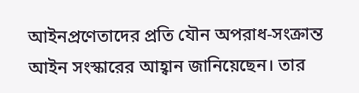আইনপ্রণেতাদের প্রতি যৌন অপরাধ-সংক্রান্ত আইন সংস্কারের আহ্বান জানিয়েছেন। তার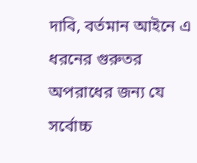দাবি, বর্তমান আইনে এ ধরনের গুরুতর অপরাধের জন্য যে সর্বোচ্চ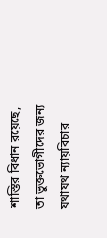শাস্তির বিধান রয়েছে, তা ভুক্তভোগীদের জন্য যথাযথ ন্যায়বিচার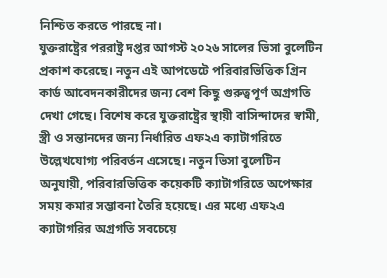নিশ্চিত করতে পারছে না।
যুক্তরাষ্ট্রের পররাষ্ট্র দপ্তর আগস্ট ২০২৬ সালের ভিসা বুলেটিন প্রকাশ করেছে। নতুন এই আপডেটে পরিবারভিত্তিক গ্রিন কার্ড আবেদনকারীদের জন্য বেশ কিছু গুরুত্বপূর্ণ অগ্রগতি দেখা গেছে। বিশেষ করে যুক্তরাষ্ট্রের স্থায়ী বাসিন্দাদের স্বামী, স্ত্রী ও সন্তানদের জন্য নির্ধারিত এফ২এ ক্যাটাগরিতে উল্লেখযোগ্য পরিবর্তন এসেছে। নতুন ভিসা বুলেটিন অনুযায়ী, পরিবারভিত্তিক কয়েকটি ক্যাটাগরিতে অপেক্ষার সময় কমার সম্ভাবনা তৈরি হয়েছে। এর মধ্যে এফ২এ ক্যাটাগরির অগ্রগতি সবচেয়ে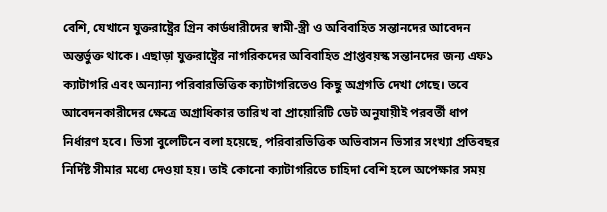বেশি, যেখানে যুক্তরাষ্ট্রের গ্রিন কার্ডধারীদের স্বামী-স্ত্রী ও অবিবাহিত সন্তানদের আবেদন অন্তর্ভুক্ত থাকে। এছাড়া যুক্তরাষ্ট্রের নাগরিকদের অবিবাহিত প্রাপ্তবয়স্ক সন্তানদের জন্য এফ১ ক্যাটাগরি এবং অন্যান্য পরিবারভিত্তিক ক্যাটাগরিতেও কিছু অগ্রগতি দেখা গেছে। তবে আবেদনকারীদের ক্ষেত্রে অগ্রাধিকার তারিখ বা প্রায়োরিটি ডেট অনুযায়ীই পরবর্তী ধাপ নির্ধারণ হবে। ভিসা বুলেটিনে বলা হয়েছে, পরিবারভিত্তিক অভিবাসন ভিসার সংখ্যা প্রতিবছর নির্দিষ্ট সীমার মধ্যে দেওয়া হয়। তাই কোনো ক্যাটাগরিতে চাহিদা বেশি হলে অপেক্ষার সময়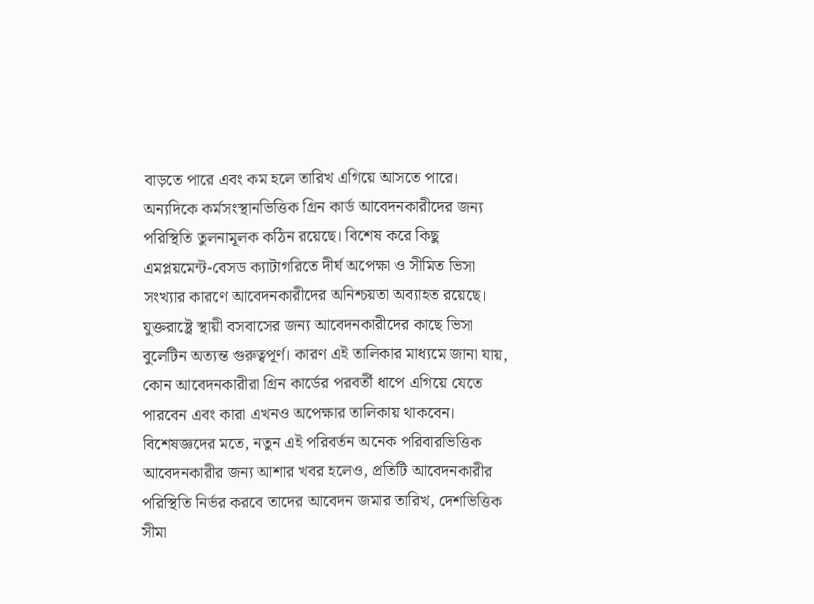বাড়তে পারে এবং কম হলে তারিখ এগিয়ে আসতে পারে। অন্যদিকে কর্মসংস্থানভিত্তিক গ্রিন কার্ড আবেদনকারীদের জন্য পরিস্থিতি তুলনামূলক কঠিন রয়েছে। বিশেষ করে কিছু এমপ্লয়মেন্ট-বেসড ক্যাটাগরিতে দীর্ঘ অপেক্ষা ও সীমিত ভিসা সংখ্যার কারণে আবেদনকারীদের অনিশ্চয়তা অব্যাহত রয়েছে। যুক্তরাষ্ট্রে স্থায়ী বসবাসের জন্য আবেদনকারীদের কাছে ভিসা বুলেটিন অত্যন্ত গুরুত্বপূর্ণ। কারণ এই তালিকার মাধ্যমে জানা যায়, কোন আবেদনকারীরা গ্রিন কার্ডের পরবর্তী ধাপে এগিয়ে যেতে পারবেন এবং কারা এখনও অপেক্ষার তালিকায় থাকবেন। বিশেষজ্ঞদের মতে, নতুন এই পরিবর্তন অনেক পরিবারভিত্তিক আবেদনকারীর জন্য আশার খবর হলেও, প্রতিটি আবেদনকারীর পরিস্থিতি নির্ভর করবে তাদের আবেদন জমার তারিখ, দেশভিত্তিক সীমা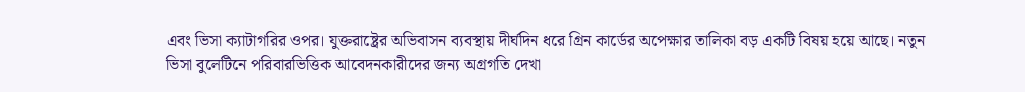এবং ভিসা ক্যাটাগরির ওপর। যুক্তরাষ্ট্রের অভিবাসন ব্যবস্থায় দীর্ঘদিন ধরে গ্রিন কার্ডের অপেক্ষার তালিকা বড় একটি বিষয় হয়ে আছে। নতুন ভিসা বুলেটিনে পরিবারভিত্তিক আবেদনকারীদের জন্য অগ্রগতি দেখা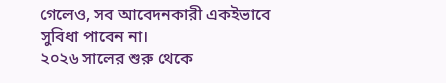গেলেও, সব আবেদনকারী একইভাবে সুবিধা পাবেন না।
২০২৬ সালের শুরু থেকে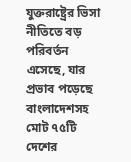যুক্তরাষ্ট্রের ভিসা নীতিতে বড় পরিবর্তন এসেছে, যার প্রভাব পড়েছে বাংলাদেশসহ মোট ৭৫টি দেশের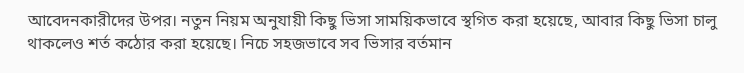আবেদনকারীদের উপর। নতুন নিয়ম অনুযায়ী কিছু ভিসা সাময়িকভাবে স্থগিত করা হয়েছে, আবার কিছু ভিসা চালু থাকলেও শর্ত কঠোর করা হয়েছে। নিচে সহজভাবে সব ভিসার বর্তমান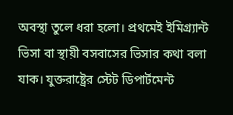অবস্থা তুলে ধরা হলো। প্রথমেই ইমিগ্র্যান্ট ভিসা বা স্থায়ী বসবাসের ভিসার কথা বলা যাক। যুক্তরাষ্ট্রের স্টেট ডিপার্টমেন্ট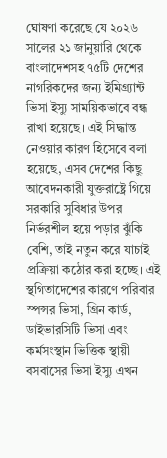ঘোষণা করেছে যে ২০২৬ সালের ২১ জানুয়ারি থেকে বাংলাদেশসহ ৭৫টি দেশের নাগরিকদের জন্য ইমিগ্র্যান্ট ভিসা ইস্যু সাময়িকভাবে বন্ধ রাখা হয়েছে। এই সিদ্ধান্ত নেওয়ার কারণ হিসেবে বলা হয়েছে, এসব দেশের কিছু আবেদনকারী যুক্তরাষ্ট্রে গিয়ে সরকারি সুবিধার উপর নির্ভরশীল হয়ে পড়ার ঝুঁকি বেশি, তাই নতুন করে যাচাই প্রক্রিয়া কঠোর করা হচ্ছে। এই স্থগিতাদেশের কারণে পরিবার স্পন্সর ভিসা, গ্রিন কার্ড, ডাইভারসিটি ভিসা এবং কর্মসংস্থান ভিত্তিক স্থায়ী বসবাসের ভিসা ইস্যু এখন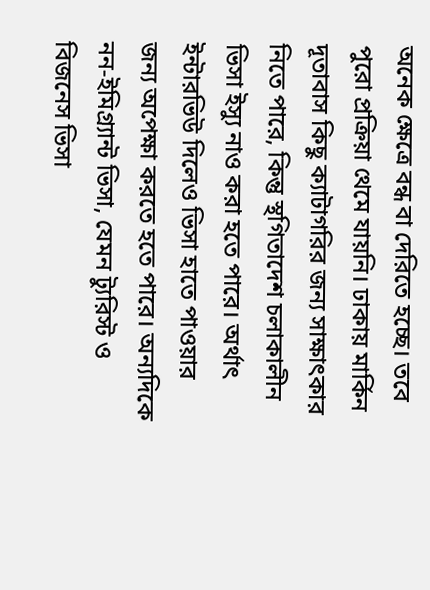অনেক ক্ষেত্রে বন্ধ বা দেরিতে হচ্ছে। তবে পুরো প্রক্রিয়া থেমে যায়নি। ঢাকায় মার্কিন দূতাবাস কিছু ক্যাটাগরির জন্য সাক্ষাৎকার নিতে পারে, কিন্তু স্থগিতাদেশ চলাকালীন ভিসা ইস্যু নাও করা হতে পারে। অর্থাৎ ইন্টারভিউ দিলেও ভিসা হাতে পাওয়ার জন্য অপেক্ষা করতে হতে পারে। অন্যদিকে নন-ইমিগ্র্যান্ট ভিসা, যেমন ট্যুরিস্ট ও বিজনেস ভিসা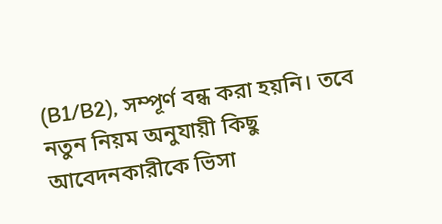(B1/B2), সম্পূর্ণ বন্ধ করা হয়নি। তবে নতুন নিয়ম অনুযায়ী কিছু আবেদনকারীকে ভিসা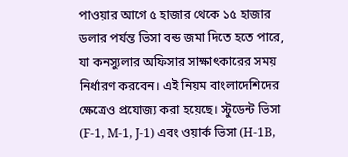পাওয়ার আগে ৫ হাজার থেকে ১৫ হাজার ডলার পর্যন্ত ভিসা বন্ড জমা দিতে হতে পারে, যা কনস্যুলার অফিসার সাক্ষাৎকারের সময় নির্ধারণ করবেন। এই নিয়ম বাংলাদেশিদের ক্ষেত্রেও প্রযোজ্য করা হয়েছে। স্টুডেন্ট ভিসা (F-1, M-1, J-1) এবং ওয়ার্ক ভিসা (H-1B,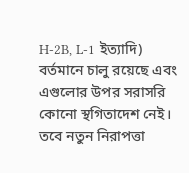H-2B, L-1 ইত্যাদি) বর্তমানে চালু রয়েছে এবং এগুলোর উপর সরাসরি কোনো স্থগিতাদেশ নেই। তবে নতুন নিরাপত্তা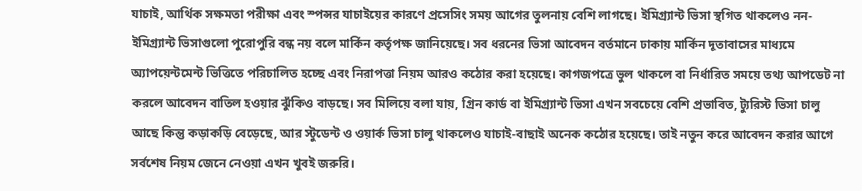যাচাই, আর্থিক সক্ষমতা পরীক্ষা এবং স্পন্সর যাচাইয়ের কারণে প্রসেসিং সময় আগের তুলনায় বেশি লাগছে। ইমিগ্র্যান্ট ভিসা স্থগিত থাকলেও নন-ইমিগ্র্যান্ট ভিসাগুলো পুরোপুরি বন্ধ নয় বলে মার্কিন কর্তৃপক্ষ জানিয়েছে। সব ধরনের ভিসা আবেদন বর্তমানে ঢাকায় মার্কিন দূতাবাসের মাধ্যমে অ্যাপয়েন্টমেন্ট ভিত্তিতে পরিচালিত হচ্ছে এবং নিরাপত্তা নিয়ম আরও কঠোর করা হয়েছে। কাগজপত্রে ভুল থাকলে বা নির্ধারিত সময়ে তথ্য আপডেট না করলে আবেদন বাতিল হওয়ার ঝুঁকিও বাড়ছে। সব মিলিয়ে বলা যায়, গ্রিন কার্ড বা ইমিগ্র্যান্ট ভিসা এখন সবচেয়ে বেশি প্রভাবিত, ট্যুরিস্ট ভিসা চালু আছে কিন্তু কড়াকড়ি বেড়েছে, আর স্টুডেন্ট ও ওয়ার্ক ভিসা চালু থাকলেও যাচাই-বাছাই অনেক কঠোর হয়েছে। তাই নতুন করে আবেদন করার আগে সর্বশেষ নিয়ম জেনে নেওয়া এখন খুবই জরুরি।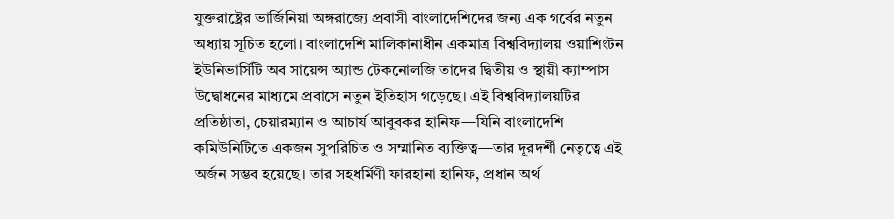যুক্তরাষ্ট্রের ভার্জিনিয়া অঙ্গরাজ্যে প্রবাসী বাংলাদেশিদের জন্য এক গর্বের নতুন অধ্যায় সূচিত হলো। বাংলাদেশি মালিকানাধীন একমাত্র বিশ্ববিদ্যালয় ওয়াশিংটন ইউনিভার্সিটি অব সায়েন্স অ্যান্ড টেকনোলজি তাদের দ্বিতীয় ও স্থায়ী ক্যাম্পাস উদ্বোধনের মাধ্যমে প্রবাসে নতুন ইতিহাস গড়েছে। এই বিশ্ববিদ্যালয়টির প্রতিষ্ঠাতা, চেয়ারম্যান ও আচার্য আবুবকর হানিফ—যিনি বাংলাদেশি কমিউনিটিতে একজন সুপরিচিত ও সম্মানিত ব্যক্তিত্ব—তার দূরদর্শী নেতৃত্বে এই অর্জন সম্ভব হয়েছে। তার সহধর্মিণী ফারহানা হানিফ, প্রধান অর্থ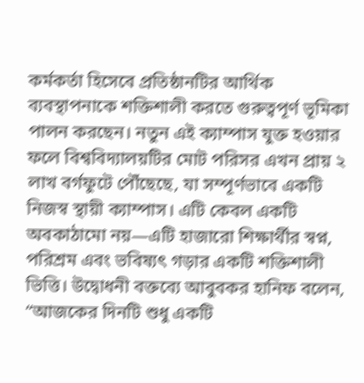কর্মকর্তা হিসেবে প্রতিষ্ঠানটির আর্থিক ব্যবস্থাপনাকে শক্তিশালী করতে গুরুত্বপূর্ণ ভূমিকা পালন করছেন। নতুন এই ক্যাম্পাস যুক্ত হওয়ার ফলে বিশ্ববিদ্যালয়টির মোট পরিসর এখন প্রায় ২ লাখ বর্গফুটে পৌঁছেছে, যা সম্পূর্ণভাবে একটি নিজস্ব স্থায়ী ক্যাম্পাস। এটি কেবল একটি অবকাঠামো নয়—এটি হাজারো শিক্ষার্থীর স্বপ্ন, পরিশ্রম এবং ভবিষ্যৎ গড়ার একটি শক্তিশালী ভিত্তি। উদ্বোধনী বক্তব্যে আবুবকর হানিফ বলেন, “আজকের দিনটি শুধু একটি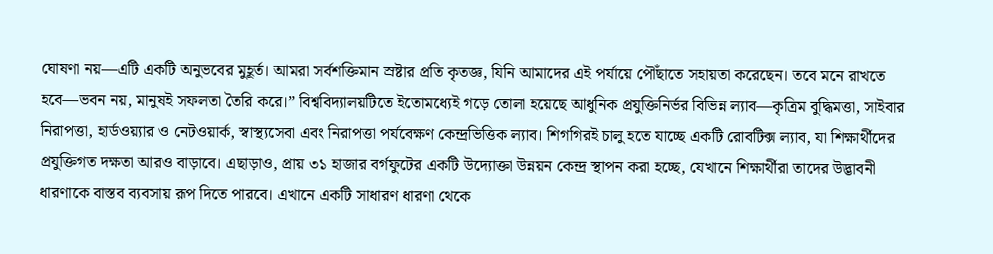ঘোষণা নয়—এটি একটি অনুভবের মুহূর্ত। আমরা সর্বশক্তিমান স্রষ্টার প্রতি কৃতজ্ঞ, যিনি আমাদের এই পর্যায়ে পৌঁছাতে সহায়তা করেছেন। তবে মনে রাখতে হবে—ভবন নয়, মানুষই সফলতা তৈরি করে।” বিশ্ববিদ্যালয়টিতে ইতোমধ্যেই গড়ে তোলা হয়েছে আধুনিক প্রযুক্তিনির্ভর বিভিন্ন ল্যাব—কৃত্রিম বুদ্ধিমত্তা, সাইবার নিরাপত্তা, হার্ডওয়্যার ও নেটওয়ার্ক, স্বাস্থ্যসেবা এবং নিরাপত্তা পর্যবেক্ষণ কেন্দ্রভিত্তিক ল্যাব। শিগগিরই চালু হতে যাচ্ছে একটি রোবটিক্স ল্যাব, যা শিক্ষার্থীদের প্রযুক্তিগত দক্ষতা আরও বাড়াবে। এছাড়াও, প্রায় ৩১ হাজার বর্গফুটের একটি উদ্যোক্তা উন্নয়ন কেন্দ্র স্থাপন করা হচ্ছে, যেখানে শিক্ষার্থীরা তাদের উদ্ভাবনী ধারণাকে বাস্তব ব্যবসায় রূপ দিতে পারবে। এখানে একটি সাধারণ ধারণা থেকে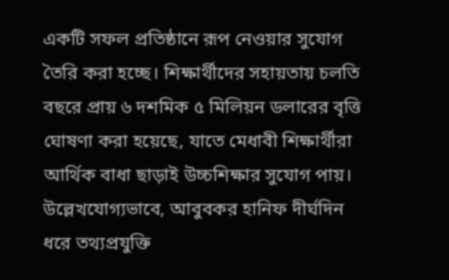একটি সফল প্রতিষ্ঠানে রূপ নেওয়ার সুযোগ তৈরি করা হচ্ছে। শিক্ষার্থীদের সহায়তায় চলতি বছরে প্রায় ৬ দশমিক ৫ মিলিয়ন ডলারের বৃত্তি ঘোষণা করা হয়েছে, যাতে মেধাবী শিক্ষার্থীরা আর্থিক বাধা ছাড়াই উচ্চশিক্ষার সুযোগ পায়। উল্লেখযোগ্যভাবে, আবুবকর হানিফ দীর্ঘদিন ধরে তথ্যপ্রযুক্তি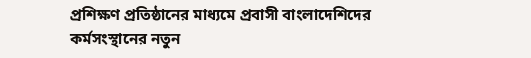প্রশিক্ষণ প্রতিষ্ঠানের মাধ্যমে প্রবাসী বাংলাদেশিদের কর্মসংস্থানের নতুন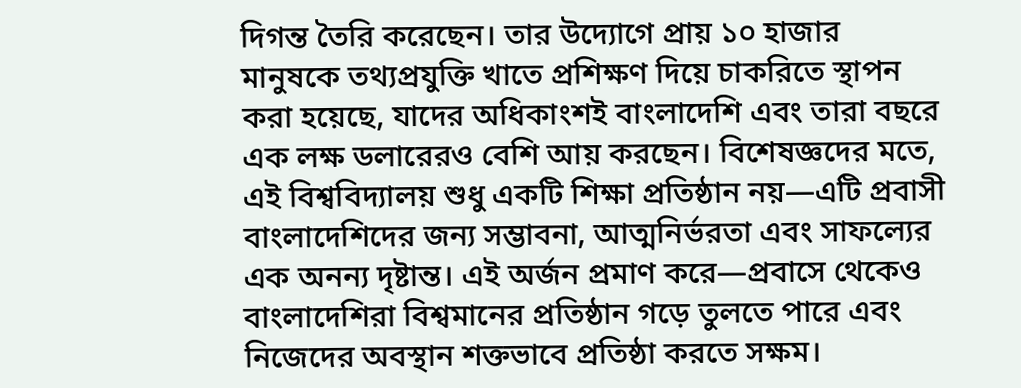দিগন্ত তৈরি করেছেন। তার উদ্যোগে প্রায় ১০ হাজার মানুষকে তথ্যপ্রযুক্তি খাতে প্রশিক্ষণ দিয়ে চাকরিতে স্থাপন করা হয়েছে, যাদের অধিকাংশই বাংলাদেশি এবং তারা বছরে এক লক্ষ ডলারেরও বেশি আয় করছেন। বিশেষজ্ঞদের মতে, এই বিশ্ববিদ্যালয় শুধু একটি শিক্ষা প্রতিষ্ঠান নয়—এটি প্রবাসী বাংলাদেশিদের জন্য সম্ভাবনা, আত্মনির্ভরতা এবং সাফল্যের এক অনন্য দৃষ্টান্ত। এই অর্জন প্রমাণ করে—প্রবাসে থেকেও বাংলাদেশিরা বিশ্বমানের প্রতিষ্ঠান গড়ে তুলতে পারে এবং নিজেদের অবস্থান শক্তভাবে প্রতিষ্ঠা করতে সক্ষম।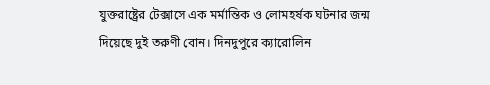যুক্তরাষ্ট্রের টেক্সাসে এক মর্মান্তিক ও লোমহর্ষক ঘটনার জন্ম দিয়েছে দুই তরুণী বোন। দিনদুপুরে ক্যারোলিন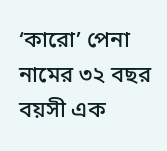‘কারো’ পেনা নামের ৩২ বছর বয়সী এক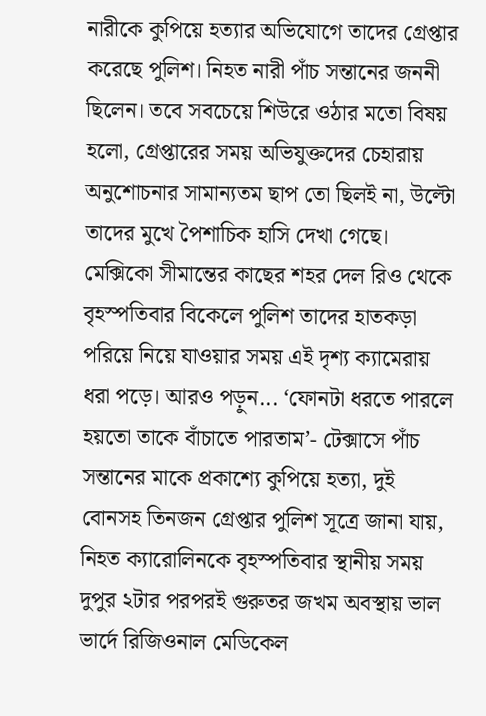নারীকে কুপিয়ে হত্যার অভিযোগে তাদের গ্রেপ্তার করেছে পুলিশ। নিহত নারী পাঁচ সন্তানের জননী ছিলেন। তবে সবচেয়ে শিউরে ওঠার মতো বিষয় হলো, গ্রেপ্তারের সময় অভিযুক্তদের চেহারায় অনুশোচনার সামান্যতম ছাপ তো ছিলই না, উল্টো তাদের মুখে পৈশাচিক হাসি দেখা গেছে। মেক্সিকো সীমান্তের কাছের শহর দেল রিও থেকে বৃহস্পতিবার বিকেলে পুলিশ তাদের হাতকড়া পরিয়ে নিয়ে যাওয়ার সময় এই দৃশ্য ক্যামেরায় ধরা পড়ে। আরও পড়ুন... ‘ফোনটা ধরতে পারলে হয়তো তাকে বাঁচাতে পারতাম’- টেক্সাসে পাঁচ সন্তানের মাকে প্রকাশ্যে কুপিয়ে হত্যা, দুই বোনসহ তিনজন গ্রেপ্তার পুলিশ সূত্রে জানা যায়, নিহত ক্যারোলিনকে বৃহস্পতিবার স্থানীয় সময় দুপুর ২টার পরপরই গুরুতর জখম অবস্থায় ভাল ভার্দে রিজিওনাল মেডিকেল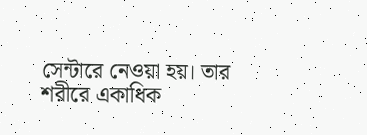সেন্টারে নেওয়া হয়। তার শরীরে একাধিক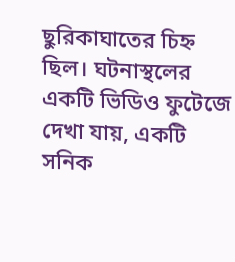ছুরিকাঘাতের চিহ্ন ছিল। ঘটনাস্থলের একটি ভিডিও ফুটেজে দেখা যায়, একটি সনিক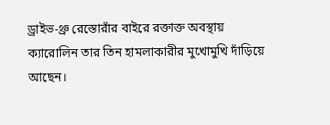ড্রাইভ-থ্রু রেস্তোরাঁর বাইরে রক্তাক্ত অবস্থায় ক্যারোলিন তার তিন হামলাকারীর মুখোমুখি দাঁড়িয়ে আছেন।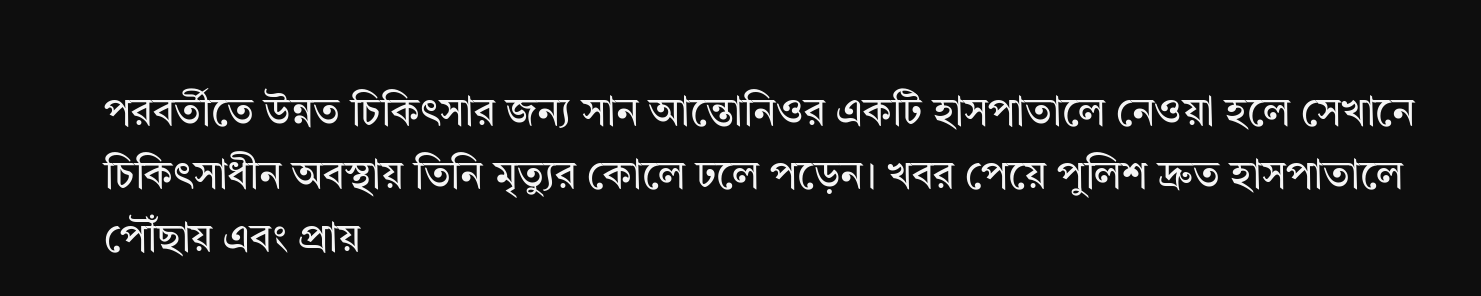পরবর্তীতে উন্নত চিকিৎসার জন্য সান আন্তোনিওর একটি হাসপাতালে নেওয়া হলে সেখানে চিকিৎসাধীন অবস্থায় তিনি মৃত্যুর কোলে ঢলে পড়েন। খবর পেয়ে পুলিশ দ্রুত হাসপাতালে পৌঁছায় এবং প্রায়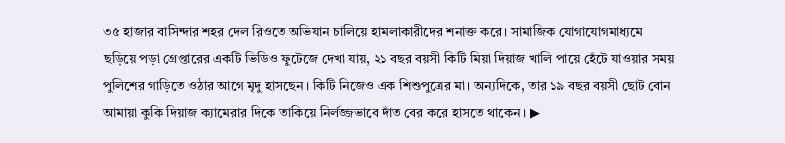৩৫ হাজার বাসিন্দার শহর দেল রিওতে অভিযান চালিয়ে হামলাকারীদের শনাক্ত করে। সামাজিক যোগাযোগমাধ্যমে ছড়িয়ে পড়া গ্রেপ্তারের একটি ভিডিও ফুটেজে দেখা যায়, ২১ বছর বয়সী কিটি মিয়া দিয়াজ খালি পায়ে হেঁটে যাওয়ার সময় পুলিশের গাড়িতে ওঠার আগে মৃদু হাসছেন। কিটি নিজেও এক শিশুপুত্রের মা। অন্যদিকে, তার ১৯ বছর বয়সী ছোট বোন আমায়া কুকি দিয়াজ ক্যামেরার দিকে তাকিয়ে নির্লজ্জভাবে দাঁত বের করে হাসতে থাকেন। ▶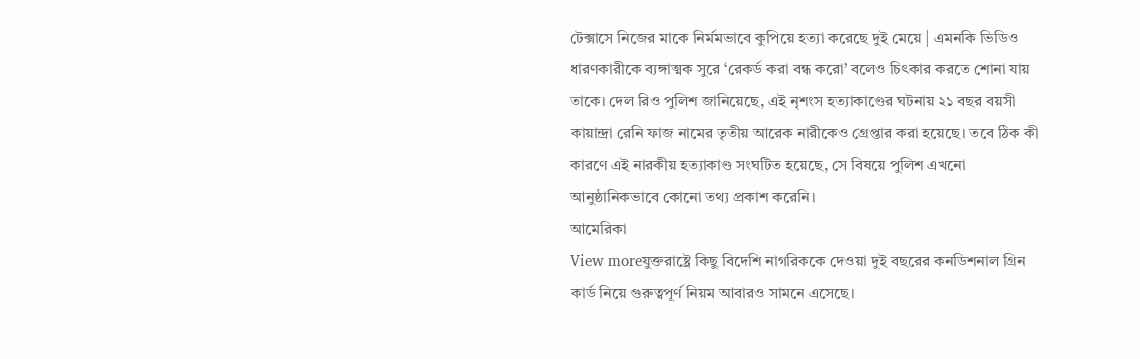টেক্সাসে নিজের মাকে নির্মমভাবে কুপিয়ে হত্যা করেছে দুই মেয়ে | এমনকি ভিডিও ধারণকারীকে ব্যঙ্গাত্মক সুরে ‘রেকর্ড করা বন্ধ করো’ বলেও চিৎকার করতে শোনা যায় তাকে। দেল রিও পুলিশ জানিয়েছে, এই নৃশংস হত্যাকাণ্ডের ঘটনায় ২১ বছর বয়সী কায়ান্দ্রা রেনি ফাজ নামের তৃতীয় আরেক নারীকেও গ্রেপ্তার করা হয়েছে। তবে ঠিক কী কারণে এই নারকীয় হত্যাকাণ্ড সংঘটিত হয়েছে, সে বিষয়ে পুলিশ এখনো আনুষ্ঠানিকভাবে কোনো তথ্য প্রকাশ করেনি।
আমেরিকা
View moreযুক্তরাষ্ট্রে কিছু বিদেশি নাগরিককে দেওয়া দুই বছরের কনডিশনাল গ্রিন কার্ড নিয়ে গুরুত্বপূর্ণ নিয়ম আবারও সামনে এসেছে।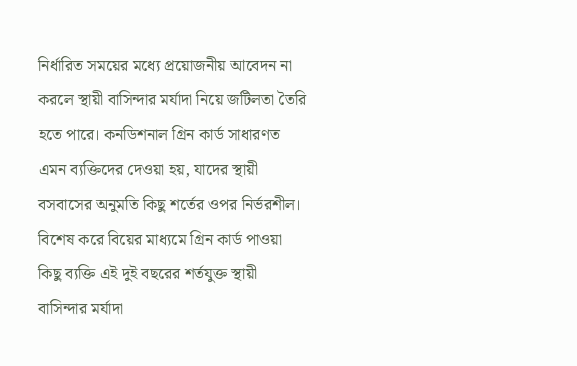নির্ধারিত সময়ের মধ্যে প্রয়োজনীয় আবেদন না করলে স্থায়ী বাসিন্দার মর্যাদা নিয়ে জটিলতা তৈরি হতে পারে। কনডিশনাল গ্রিন কার্ড সাধারণত এমন ব্যক্তিদের দেওয়া হয়, যাদের স্থায়ী বসবাসের অনুমতি কিছু শর্তের ওপর নির্ভরশীল। বিশেষ করে বিয়ের মাধ্যমে গ্রিন কার্ড পাওয়া কিছু ব্যক্তি এই দুই বছরের শর্তযুক্ত স্থায়ী বাসিন্দার মর্যাদা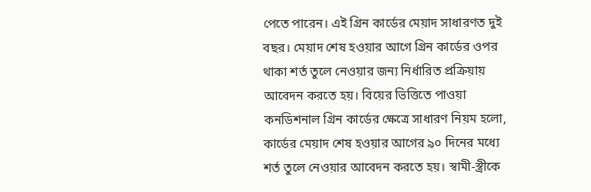পেতে পারেন। এই গ্রিন কার্ডের মেয়াদ সাধারণত দুই বছর। মেয়াদ শেষ হওয়ার আগে গ্রিন কার্ডের ওপর থাকা শর্ত তুলে নেওয়ার জন্য নির্ধারিত প্রক্রিয়ায় আবেদন করতে হয়। বিয়ের ভিত্তিতে পাওয়া কনডিশনাল গ্রিন কার্ডের ক্ষেত্রে সাধারণ নিয়ম হলো, কার্ডের মেয়াদ শেষ হওয়ার আগের ৯০ দিনের মধ্যে শর্ত তুলে নেওয়ার আবেদন করতে হয়। স্বামী-স্ত্রীকে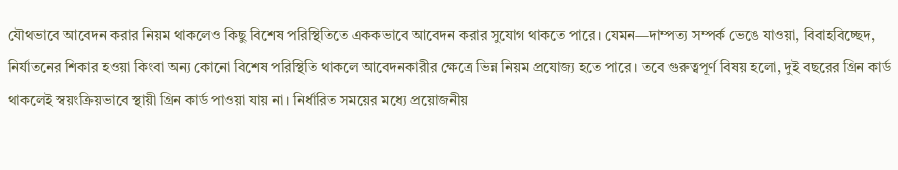যৌথভাবে আবেদন করার নিয়ম থাকলেও কিছু বিশেষ পরিস্থিতিতে এককভাবে আবেদন করার সুযোগ থাকতে পারে। যেমন—দাম্পত্য সম্পর্ক ভেঙে যাওয়া, বিবাহবিচ্ছেদ, নির্যাতনের শিকার হওয়া কিংবা অন্য কোনো বিশেষ পরিস্থিতি থাকলে আবেদনকারীর ক্ষেত্রে ভিন্ন নিয়ম প্রযোজ্য হতে পারে। তবে গুরুত্বপূর্ণ বিষয় হলো, দুই বছরের গ্রিন কার্ড থাকলেই স্বয়ংক্রিয়ভাবে স্থায়ী গ্রিন কার্ড পাওয়া যায় না। নির্ধারিত সময়ের মধ্যে প্রয়োজনীয়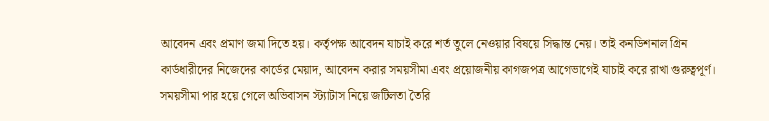আবেদন এবং প্রমাণ জমা দিতে হয়। কর্তৃপক্ষ আবেদন যাচাই করে শর্ত তুলে নেওয়ার বিষয়ে সিদ্ধান্ত নেয়। তাই কনডিশনাল গ্রিন কার্ডধারীদের নিজেদের কার্ডের মেয়াদ, আবেদন করার সময়সীমা এবং প্রয়োজনীয় কাগজপত্র আগেভাগেই যাচাই করে রাখা গুরুত্বপূর্ণ। সময়সীমা পার হয়ে গেলে অভিবাসন স্ট্যাটাস নিয়ে জটিলতা তৈরি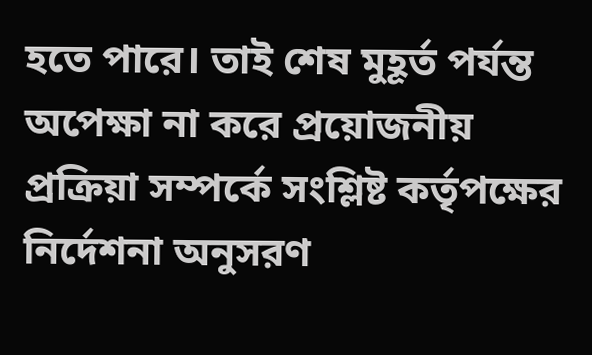হতে পারে। তাই শেষ মুহূর্ত পর্যন্ত অপেক্ষা না করে প্রয়োজনীয় প্রক্রিয়া সম্পর্কে সংশ্লিষ্ট কর্তৃপক্ষের নির্দেশনা অনুসরণ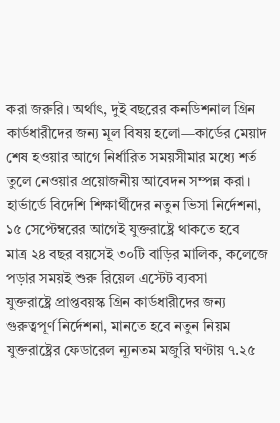করা জরুরি। অর্থাৎ, দুই বছরের কনডিশনাল গ্রিন কার্ডধারীদের জন্য মূল বিষয় হলো—কার্ডের মেয়াদ শেষ হওয়ার আগে নির্ধারিত সময়সীমার মধ্যে শর্ত তুলে নেওয়ার প্রয়োজনীয় আবেদন সম্পন্ন করা।
হার্ভার্ডে বিদেশি শিক্ষার্থীদের নতুন ভিসা নির্দেশনা, ১৫ সেপ্টেম্বরের আগেই যুক্তরাষ্ট্রে থাকতে হবে
মাত্র ২৪ বছর বয়সেই ৩০টি বাড়ির মালিক, কলেজে পড়ার সময়ই শুরু রিয়েল এস্টেট ব্যবসা
যুক্তরাষ্ট্রে প্রাপ্তবয়স্ক গ্রিন কার্ডধারীদের জন্য গুরুত্বপূর্ণ নির্দেশনা, মানতে হবে নতুন নিয়ম
যুক্তরাষ্ট্রের ফেডারেল ন্যূনতম মজুরি ঘণ্টায় ৭.২৫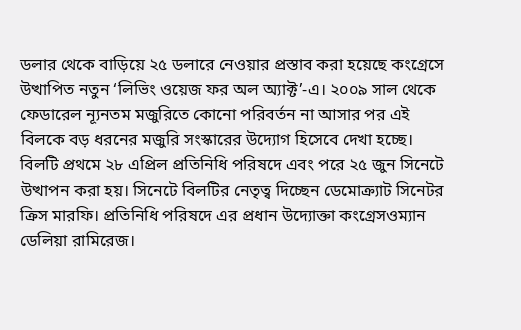ডলার থেকে বাড়িয়ে ২৫ ডলারে নেওয়ার প্রস্তাব করা হয়েছে কংগ্রেসে উত্থাপিত নতুন ‘লিভিং ওয়েজ ফর অল অ্যাক্ট’-এ। ২০০৯ সাল থেকে ফেডারেল ন্যূনতম মজুরিতে কোনো পরিবর্তন না আসার পর এই বিলকে বড় ধরনের মজুরি সংস্কারের উদ্যোগ হিসেবে দেখা হচ্ছে। বিলটি প্রথমে ২৮ এপ্রিল প্রতিনিধি পরিষদে এবং পরে ২৫ জুন সিনেটে উত্থাপন করা হয়। সিনেটে বিলটির নেতৃত্ব দিচ্ছেন ডেমোক্র্যাট সিনেটর ক্রিস মারফি। প্রতিনিধি পরিষদে এর প্রধান উদ্যোক্তা কংগ্রেসওম্যান ডেলিয়া রামিরেজ।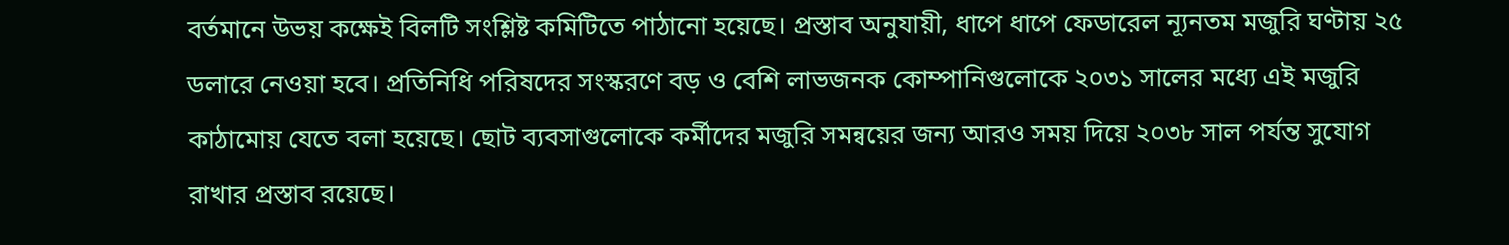বর্তমানে উভয় কক্ষেই বিলটি সংশ্লিষ্ট কমিটিতে পাঠানো হয়েছে। প্রস্তাব অনুযায়ী, ধাপে ধাপে ফেডারেল ন্যূনতম মজুরি ঘণ্টায় ২৫ ডলারে নেওয়া হবে। প্রতিনিধি পরিষদের সংস্করণে বড় ও বেশি লাভজনক কোম্পানিগুলোকে ২০৩১ সালের মধ্যে এই মজুরি কাঠামোয় যেতে বলা হয়েছে। ছোট ব্যবসাগুলোকে কর্মীদের মজুরি সমন্বয়ের জন্য আরও সময় দিয়ে ২০৩৮ সাল পর্যন্ত সুযোগ রাখার প্রস্তাব রয়েছে।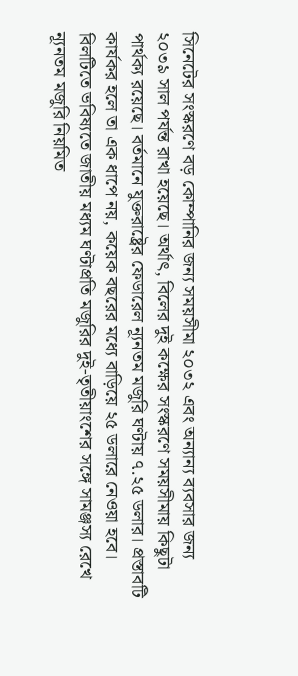সিনেটের সংস্করণে বড় কোম্পানির জন্য সময়সীমা ২০৩২ এবং অন্যান্য ব্যবসার জন্য ২০৩৯ সাল পর্যন্ত রাখা হয়েছে। অর্থাৎ, বিলের দুই কক্ষের সংস্করণে সময়সীমায় কিছুটা পার্থক্য রয়েছে। বর্তমানে যুক্তরাষ্ট্রের ফেডারেল ন্যূনতম মজুরি ঘণ্টায় ৭.২৫ ডলার। প্রস্তাবটি কার্যকর হলে তা এক ধাপে নয়, কয়েক বছরের মধ্যে বাড়িয়ে ২৫ ডলারে নেওয়া হবে। বিলটিতে ভবিষ্যতে জাতীয় মধ্যম ঘণ্টাপ্রতি মজুরির দুই-তৃতীয়াংশের সঙ্গে সামঞ্জস্য রেখে ন্যূনতম মজুরি নিয়মিত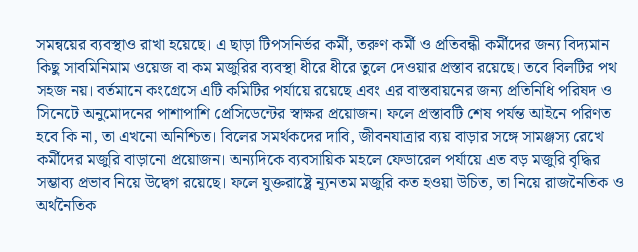সমন্বয়ের ব্যবস্থাও রাখা হয়েছে। এ ছাড়া টিপসনির্ভর কর্মী, তরুণ কর্মী ও প্রতিবন্ধী কর্মীদের জন্য বিদ্যমান কিছু সাবমিনিমাম ওয়েজ বা কম মজুরির ব্যবস্থা ধীরে ধীরে তুলে দেওয়ার প্রস্তাব রয়েছে। তবে বিলটির পথ সহজ নয়। বর্তমানে কংগ্রেসে এটি কমিটির পর্যায়ে রয়েছে এবং এর বাস্তবায়নের জন্য প্রতিনিধি পরিষদ ও সিনেটে অনুমোদনের পাশাপাশি প্রেসিডেন্টের স্বাক্ষর প্রয়োজন। ফলে প্রস্তাবটি শেষ পর্যন্ত আইনে পরিণত হবে কি না, তা এখনো অনিশ্চিত। বিলের সমর্থকদের দাবি, জীবনযাত্রার ব্যয় বাড়ার সঙ্গে সামঞ্জস্য রেখে কর্মীদের মজুরি বাড়ানো প্রয়োজন। অন্যদিকে ব্যবসায়িক মহলে ফেডারেল পর্যায়ে এত বড় মজুরি বৃদ্ধির সম্ভাব্য প্রভাব নিয়ে উদ্বেগ রয়েছে। ফলে যুক্তরাষ্ট্রে ন্যূনতম মজুরি কত হওয়া উচিত, তা নিয়ে রাজনৈতিক ও অর্থনৈতিক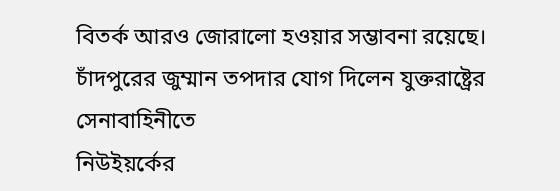বিতর্ক আরও জোরালো হওয়ার সম্ভাবনা রয়েছে।
চাঁদপুরের জুম্মান তপদার যোগ দিলেন যুক্তরাষ্ট্রের সেনাবাহিনীতে
নিউইয়র্কের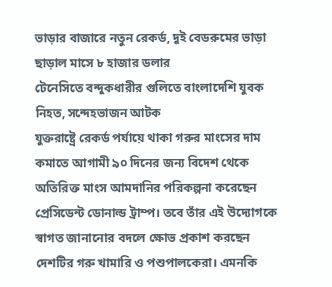ভাড়ার বাজারে নতুন রেকর্ড, দুই বেডরুমের ভাড়া ছাড়াল মাসে ৮ হাজার ডলার
টেনেসিতে বন্দুকধারীর গুলিতে বাংলাদেশি যুবক নিহত, সন্দেহভাজন আটক
যুক্তরাষ্ট্রে রেকর্ড পর্যায়ে থাকা গরুর মাংসের দাম কমাতে আগামী ৯০ দিনের জন্য বিদেশ থেকে অতিরিক্ত মাংস আমদানির পরিকল্পনা করেছেন প্রেসিডেন্ট ডোনাল্ড ট্রাম্প। তবে তাঁর এই উদ্যোগকে স্বাগত জানানোর বদলে ক্ষোভ প্রকাশ করছেন দেশটির গরু খামারি ও পশুপালকেরা। এমনকি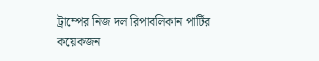ট্রাম্পের নিজ দল রিপাবলিকান পার্টির কয়েকজন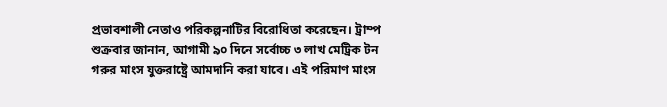প্রভাবশালী নেতাও পরিকল্পনাটির বিরোধিতা করেছেন। ট্রাম্প শুক্রবার জানান, আগামী ৯০ দিনে সর্বোচ্চ ৩ লাখ মেট্রিক টন গরুর মাংস যুক্তরাষ্ট্রে আমদানি করা যাবে। এই পরিমাণ মাংস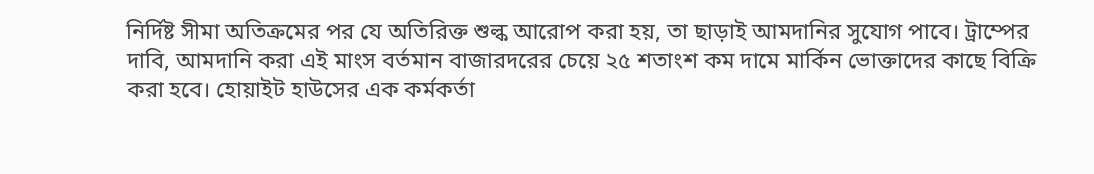নির্দিষ্ট সীমা অতিক্রমের পর যে অতিরিক্ত শুল্ক আরোপ করা হয়, তা ছাড়াই আমদানির সুযোগ পাবে। ট্রাম্পের দাবি, আমদানি করা এই মাংস বর্তমান বাজারদরের চেয়ে ২৫ শতাংশ কম দামে মার্কিন ভোক্তাদের কাছে বিক্রি করা হবে। হোয়াইট হাউসের এক কর্মকর্তা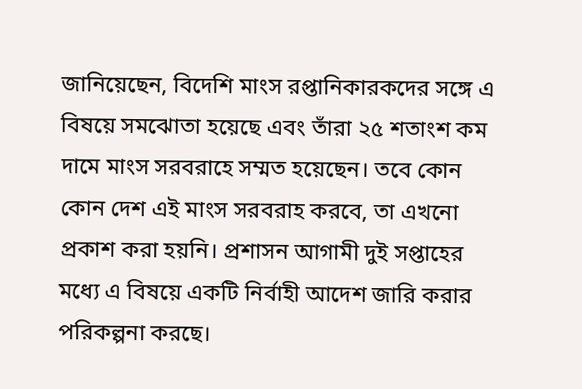জানিয়েছেন, বিদেশি মাংস রপ্তানিকারকদের সঙ্গে এ বিষয়ে সমঝোতা হয়েছে এবং তাঁরা ২৫ শতাংশ কম দামে মাংস সরবরাহে সম্মত হয়েছেন। তবে কোন কোন দেশ এই মাংস সরবরাহ করবে, তা এখনো প্রকাশ করা হয়নি। প্রশাসন আগামী দুই সপ্তাহের মধ্যে এ বিষয়ে একটি নির্বাহী আদেশ জারি করার পরিকল্পনা করছে।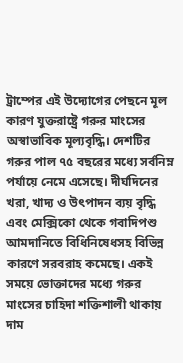ট্রাম্পের এই উদ্যোগের পেছনে মূল কারণ যুক্তরাষ্ট্রে গরুর মাংসের অস্বাভাবিক মূল্যবৃদ্ধি। দেশটির গরুর পাল ৭৫ বছরের মধ্যে সর্বনিম্ন পর্যায়ে নেমে এসেছে। দীর্ঘদিনের খরা, খাদ্য ও উৎপাদন ব্যয় বৃদ্ধি এবং মেক্সিকো থেকে গবাদিপশু আমদানিতে বিধিনিষেধসহ বিভিন্ন কারণে সরবরাহ কমেছে। একই সময়ে ভোক্তাদের মধ্যে গরুর মাংসের চাহিদা শক্তিশালী থাকায় দাম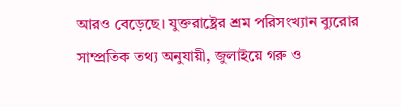আরও বেড়েছে। যুক্তরাষ্ট্রের শ্রম পরিসংখ্যান ব্যুরোর সাম্প্রতিক তথ্য অনুযায়ী, জুলাইয়ে গরু ও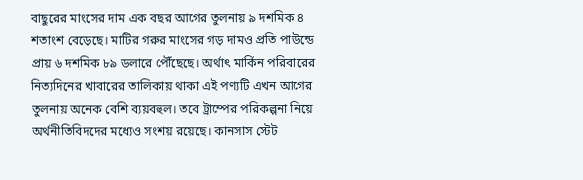বাছুরের মাংসের দাম এক বছর আগের তুলনায় ৯ দশমিক ৪ শতাংশ বেড়েছে। মাটির গরুর মাংসের গড় দামও প্রতি পাউন্ডে প্রায় ৬ দশমিক ৮৯ ডলারে পৌঁছেছে। অর্থাৎ মার্কিন পরিবারের নিত্যদিনের খাবারের তালিকায় থাকা এই পণ্যটি এখন আগের তুলনায় অনেক বেশি ব্যয়বহুল। তবে ট্রাম্পের পরিকল্পনা নিয়ে অর্থনীতিবিদদের মধ্যেও সংশয় রয়েছে। কানসাস স্টেট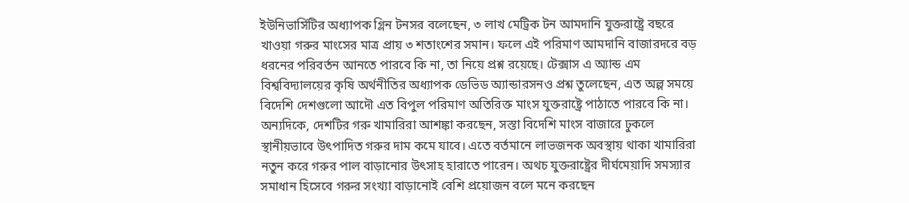ইউনিভার্সিটির অধ্যাপক গ্লিন টনসর বলেছেন, ৩ লাখ মেট্রিক টন আমদানি যুক্তরাষ্ট্রে বছরে খাওয়া গরুর মাংসের মাত্র প্রায় ৩ শতাংশের সমান। ফলে এই পরিমাণ আমদানি বাজারদরে বড় ধরনের পরিবর্তন আনতে পারবে কি না, তা নিয়ে প্রশ্ন রয়েছে। টেক্সাস এ অ্যান্ড এম বিশ্ববিদ্যালয়ের কৃষি অর্থনীতির অধ্যাপক ডেভিড অ্যান্ডারসনও প্রশ্ন তুলেছেন, এত অল্প সময়ে বিদেশি দেশগুলো আদৌ এত বিপুল পরিমাণ অতিরিক্ত মাংস যুক্তরাষ্ট্রে পাঠাতে পারবে কি না। অন্যদিকে, দেশটির গরু খামারিরা আশঙ্কা করছেন, সস্তা বিদেশি মাংস বাজারে ঢুকলে স্থানীয়ভাবে উৎপাদিত গরুর দাম কমে যাবে। এতে বর্তমানে লাভজনক অবস্থায় থাকা খামারিরা নতুন করে গরুর পাল বাড়ানোর উৎসাহ হারাতে পারেন। অথচ যুক্তরাষ্ট্রের দীর্ঘমেয়াদি সমস্যার সমাধান হিসেবে গরুর সংখ্যা বাড়ানোই বেশি প্রয়োজন বলে মনে করছেন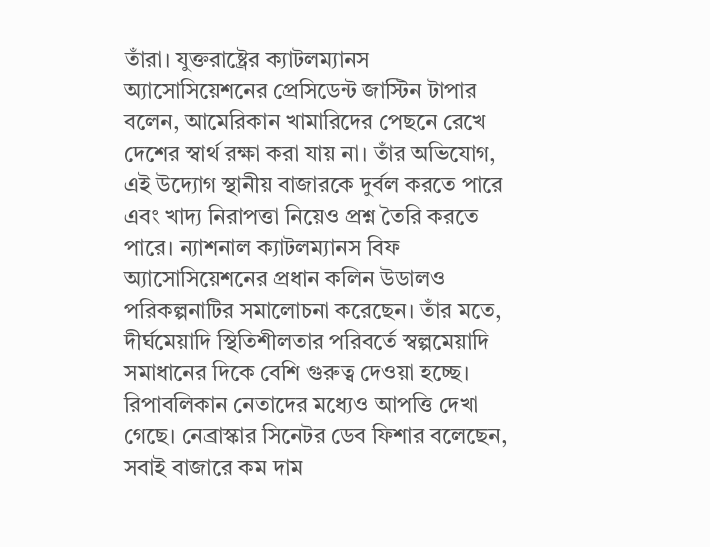তাঁরা। যুক্তরাষ্ট্রের ক্যাটলম্যানস অ্যাসোসিয়েশনের প্রেসিডেন্ট জাস্টিন টাপার বলেন, আমেরিকান খামারিদের পেছনে রেখে দেশের স্বার্থ রক্ষা করা যায় না। তাঁর অভিযোগ, এই উদ্যোগ স্থানীয় বাজারকে দুর্বল করতে পারে এবং খাদ্য নিরাপত্তা নিয়েও প্রশ্ন তৈরি করতে পারে। ন্যাশনাল ক্যাটলম্যানস বিফ অ্যাসোসিয়েশনের প্রধান কলিন উডালও পরিকল্পনাটির সমালোচনা করেছেন। তাঁর মতে, দীর্ঘমেয়াদি স্থিতিশীলতার পরিবর্তে স্বল্পমেয়াদি সমাধানের দিকে বেশি গুরুত্ব দেওয়া হচ্ছে। রিপাবলিকান নেতাদের মধ্যেও আপত্তি দেখা গেছে। নেব্রাস্কার সিনেটর ডেব ফিশার বলেছেন, সবাই বাজারে কম দাম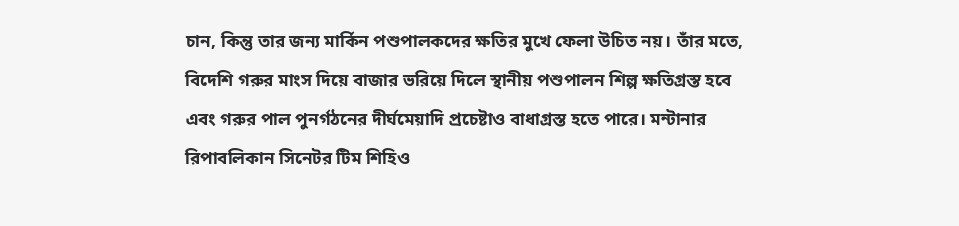চান, কিন্তু তার জন্য মার্কিন পশুপালকদের ক্ষতির মুখে ফেলা উচিত নয়। তাঁর মতে, বিদেশি গরুর মাংস দিয়ে বাজার ভরিয়ে দিলে স্থানীয় পশুপালন শিল্প ক্ষতিগ্রস্ত হবে এবং গরুর পাল পুনর্গঠনের দীর্ঘমেয়াদি প্রচেষ্টাও বাধাগ্রস্ত হতে পারে। মন্টানার রিপাবলিকান সিনেটর টিম শিহিও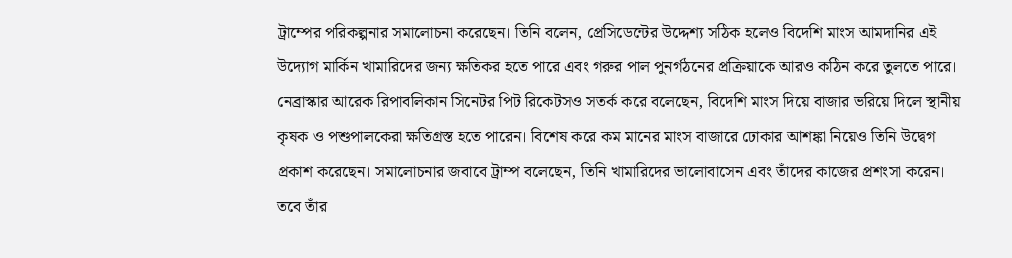ট্রাম্পের পরিকল্পনার সমালোচনা করেছেন। তিনি বলেন, প্রেসিডেন্টের উদ্দেশ্য সঠিক হলেও বিদেশি মাংস আমদানির এই উদ্যোগ মার্কিন খামারিদের জন্য ক্ষতিকর হতে পারে এবং গরুর পাল পুনর্গঠনের প্রক্রিয়াকে আরও কঠিন করে তুলতে পারে। নেব্রাস্কার আরেক রিপাবলিকান সিনেটর পিট রিকেটসও সতর্ক করে বলেছেন, বিদেশি মাংস দিয়ে বাজার ভরিয়ে দিলে স্থানীয় কৃষক ও পশুপালকেরা ক্ষতিগ্রস্ত হতে পারেন। বিশেষ করে কম মানের মাংস বাজারে ঢোকার আশঙ্কা নিয়েও তিনি উদ্বেগ প্রকাশ করেছেন। সমালোচনার জবাবে ট্রাম্প বলেছেন, তিনি খামারিদের ভালোবাসেন এবং তাঁদের কাজের প্রশংসা করেন। তবে তাঁর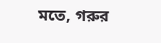মতে, গরুর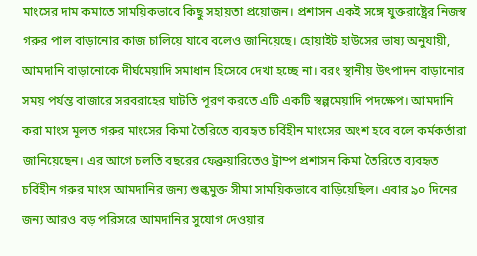মাংসের দাম কমাতে সাময়িকভাবে কিছু সহায়তা প্রয়োজন। প্রশাসন একই সঙ্গে যুক্তরাষ্ট্রের নিজস্ব গরুর পাল বাড়ানোর কাজ চালিয়ে যাবে বলেও জানিয়েছে। হোয়াইট হাউসের ভাষ্য অনুযায়ী, আমদানি বাড়ানোকে দীর্ঘমেয়াদি সমাধান হিসেবে দেখা হচ্ছে না। বরং স্থানীয় উৎপাদন বাড়ানোর সময় পর্যন্ত বাজারে সরবরাহের ঘাটতি পূরণ করতে এটি একটি স্বল্পমেয়াদি পদক্ষেপ। আমদানি করা মাংস মূলত গরুর মাংসের কিমা তৈরিতে ব্যবহৃত চর্বিহীন মাংসের অংশ হবে বলে কর্মকর্তারা জানিয়েছেন। এর আগে চলতি বছরের ফেব্রুয়ারিতেও ট্রাম্প প্রশাসন কিমা তৈরিতে ব্যবহৃত চর্বিহীন গরুর মাংস আমদানির জন্য শুল্কমুক্ত সীমা সাময়িকভাবে বাড়িয়েছিল। এবার ৯০ দিনের জন্য আরও বড় পরিসরে আমদানির সুযোগ দেওয়ার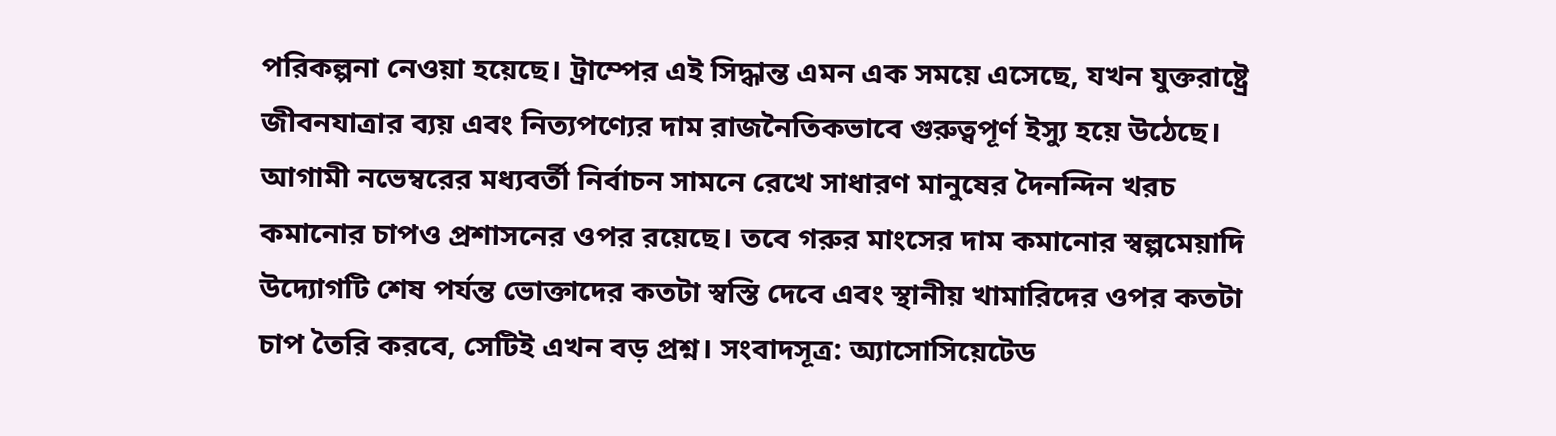পরিকল্পনা নেওয়া হয়েছে। ট্রাম্পের এই সিদ্ধান্ত এমন এক সময়ে এসেছে, যখন যুক্তরাষ্ট্রে জীবনযাত্রার ব্যয় এবং নিত্যপণ্যের দাম রাজনৈতিকভাবে গুরুত্বপূর্ণ ইস্যু হয়ে উঠেছে। আগামী নভেম্বরের মধ্যবর্তী নির্বাচন সামনে রেখে সাধারণ মানুষের দৈনন্দিন খরচ কমানোর চাপও প্রশাসনের ওপর রয়েছে। তবে গরুর মাংসের দাম কমানোর স্বল্পমেয়াদি উদ্যোগটি শেষ পর্যন্ত ভোক্তাদের কতটা স্বস্তি দেবে এবং স্থানীয় খামারিদের ওপর কতটা চাপ তৈরি করবে, সেটিই এখন বড় প্রশ্ন। সংবাদসূত্র: অ্যাসোসিয়েটেড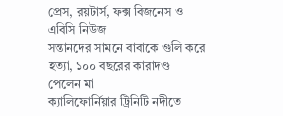প্রেস, রয়টার্স, ফক্স বিজনেস ও এবিসি নিউজ
সন্তানদের সামনে বাবাকে গুলি করে হত্যা, ১০০ বছরের কারাদণ্ড পেলেন মা
ক্যালিফোর্নিয়ার ট্রিনিটি নদীতে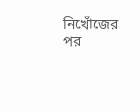নিখোঁজের পর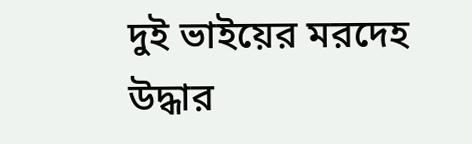দুই ভাইয়ের মরদেহ উদ্ধার